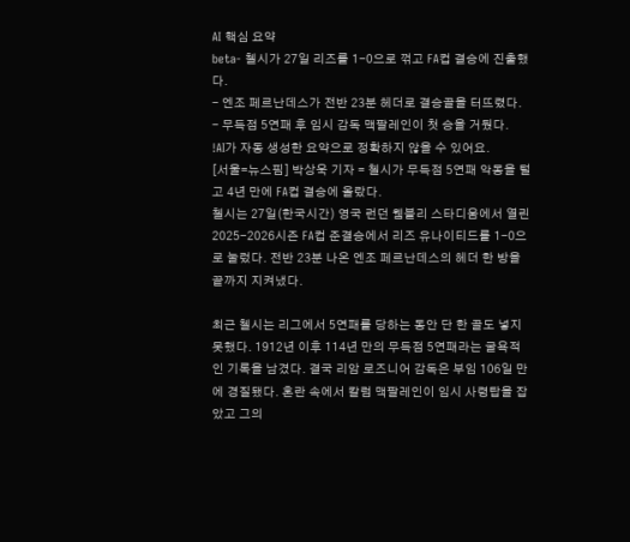AI 핵심 요약
beta- 첼시가 27일 리즈를 1-0으로 꺾고 FA컵 결승에 진출했다.
- 엔조 페르난데스가 전반 23분 헤더로 결승골을 터뜨렸다.
- 무득점 5연패 후 임시 감독 맥팔레인이 첫 승을 거뒀다.
!AI가 자동 생성한 요약으로 정확하지 않을 수 있어요.
[서울=뉴스핌] 박상욱 기자 = 첼시가 무득점 5연패 악몽을 털고 4년 만에 FA컵 결승에 올랐다.
첼시는 27일(한국시간) 영국 런던 웸블리 스타디움에서 열린 2025-2026시즌 FA컵 준결승에서 리즈 유나이티드를 1-0으로 눌렀다. 전반 23분 나온 엔조 페르난데스의 헤더 한 방을 끝까지 지켜냈다.

최근 첼시는 리그에서 5연패를 당하는 동안 단 한 골도 넣지 못했다. 1912년 이후 114년 만의 무득점 5연패라는 굴욕적인 기록을 남겼다. 결국 리암 로즈니어 감독은 부임 106일 만에 경질됐다. 혼란 속에서 칼럼 맥팔레인이 임시 사령탑을 잡았고 그의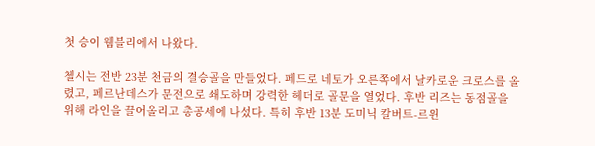첫 승이 웸블리에서 나왔다.

첼시는 전반 23분 천금의 결승골을 만들었다. 페드로 네토가 오른쪽에서 날카로운 크로스를 올렸고, 페르난데스가 문전으로 쇄도하며 강력한 헤더로 골문을 열었다. 후반 리즈는 동점골을 위해 라인을 끌어올리고 총공세에 나섰다. 특히 후반 13분 도미닉 칼버트-르윈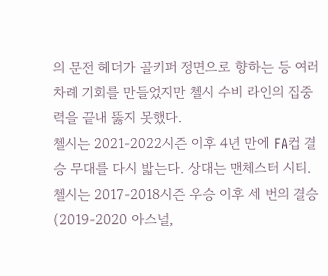의 문전 헤더가 골키퍼 정면으로 향하는 등 여러 차례 기회를 만들었지만 첼시 수비 라인의 집중력을 끝내 뚫지 못했다.
첼시는 2021-2022시즌 이후 4년 만에 FA컵 결승 무대를 다시 밟는다. 상대는 맨체스터 시티. 첼시는 2017-2018시즌 우승 이후 세 번의 결승(2019-2020 아스널,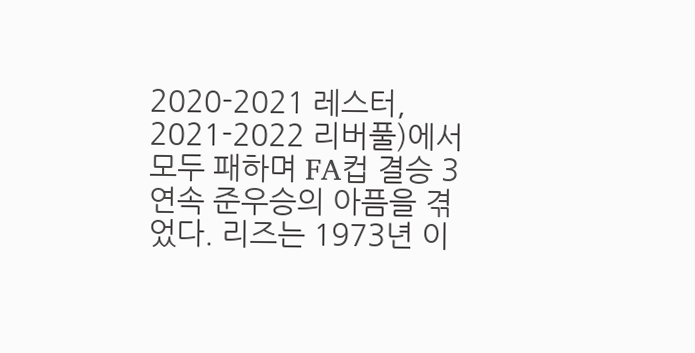2020-2021 레스터, 2021-2022 리버풀)에서 모두 패하며 FA컵 결승 3연속 준우승의 아픔을 겪었다. 리즈는 1973년 이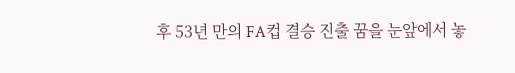후 53년 만의 FA컵 결승 진출 꿈을 눈앞에서 놓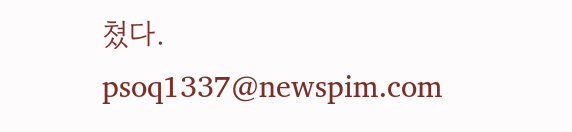쳤다.
psoq1337@newspim.com